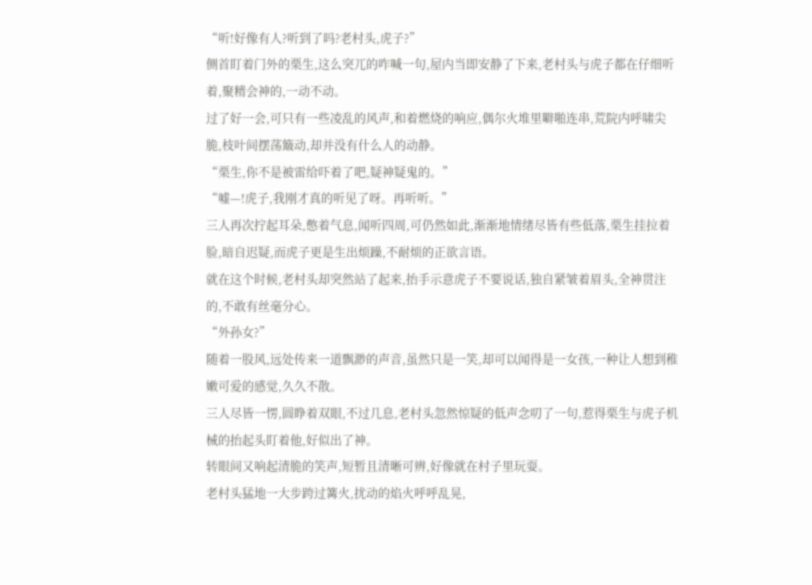“听!好像有人?听到了吗?老村头,虎子?”
侧首盯着门外的栗生,这么突兀的咋喊一句,屋内当即安静了下来,老村头与虎子都在仔细听着,聚精会神的,一动不动。
过了好一会,可只有一些凌乱的风声,和着燃烧的响应,偶尔火堆里噼啪连串,荒院内呼啸尖脆,枝叶间摆荡簸动,却并没有什么人的动静。
“栗生,你不是被雷给吓着了吧,疑神疑鬼的。”
“嘘—!虎子,我刚才真的听见了呀。再听听。”
三人再次拧起耳朵,憋着气息,闻听四周,可仍然如此,渐渐地情绪尽皆有些低落,栗生挂拉着脸,暗自迟疑,而虎子更是生出烦躁,不耐烦的正欲言语。
就在这个时候,老村头却突然站了起来,抬手示意虎子不要说话,独自紧皱着眉头,全神贯注的,不敢有丝毫分心。
“外孙女?”
随着一股风,远处传来一道飘渺的声音,虽然只是一笑,却可以闻得是一女孩,一种让人想到稚嫩可爱的感觉,久久不散。
三人尽皆一愣,圆睁着双眼,不过几息,老村头忽然惊疑的低声念叨了一句,惹得栗生与虎子机械的抬起头盯着他,好似出了神。
转眼间又响起清脆的笑声,短暂且清晰可辨,好像就在村子里玩耍。
老村头猛地一大步跨过篝火,扰动的焰火呼呼乱晃,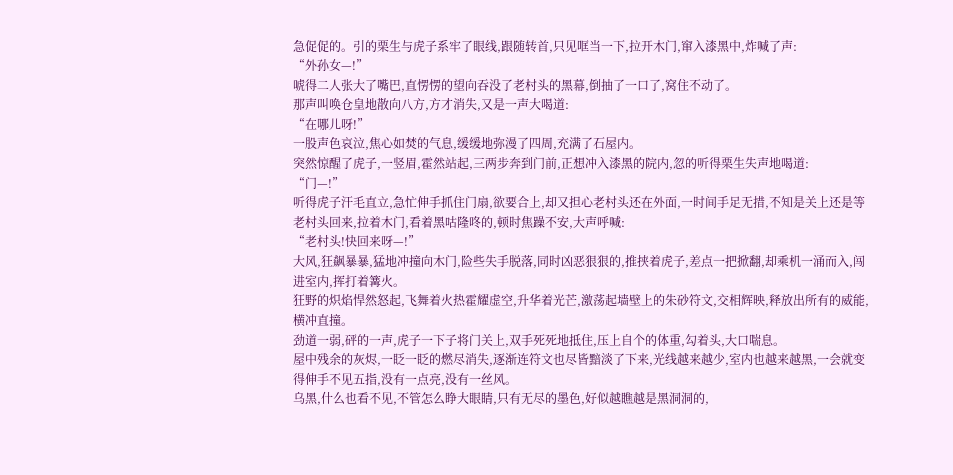急促促的。引的栗生与虎子系牢了眼线,跟随转首,只见哐当一下,拉开木门,窜入漆黑中,炸喊了声:
“外孙女—!”
唬得二人张大了嘴巴,直愣愣的望向吞没了老村头的黑幕,倒抽了一口了,窝住不动了。
那声叫唤仓皇地散向八方,方才消失,又是一声大喝道:
“在哪儿呀!”
一股声色哀泣,焦心如焚的气息,缓缓地弥漫了四周,充满了石屋内。
突然惊醒了虎子,一竖眉,霍然站起,三两步奔到门前,正想冲入漆黑的院内,忽的听得栗生失声地喝道:
“门—!”
听得虎子汗毛直立,急忙伸手抓住门扇,欲要合上,却又担心老村头还在外面,一时间手足无措,不知是关上还是等老村头回来,拉着木门,看着黑咕隆咚的,顿时焦躁不安,大声呼喊:
“老村头!快回来呀—!”
大风,狂飙暴暴,猛地冲撞向木门,险些失手脱落,同时凶恶狠狠的,推挟着虎子,差点一把掀翻,却乘机一涌而入,闯进室内,挥打着篝火。
狂野的炽焰悍然怒起,飞舞着火热霍耀虚空,升华着光芒,激荡起墙壁上的朱砂符文,交相辉映,释放出所有的威能,横冲直撞。
劲道一弱,砰的一声,虎子一下子将门关上,双手死死地抵住,压上自个的体重,勾着头,大口喘息。
屋中残余的灰烬,一眨一眨的燃尽消失,逐渐连符文也尽皆黯淡了下来,光线越来越少,室内也越来越黑,一会就变得伸手不见五指,没有一点亮,没有一丝风。
乌黑,什么也看不见,不管怎么睁大眼睛,只有无尽的墨色,好似越瞧越是黑洞洞的,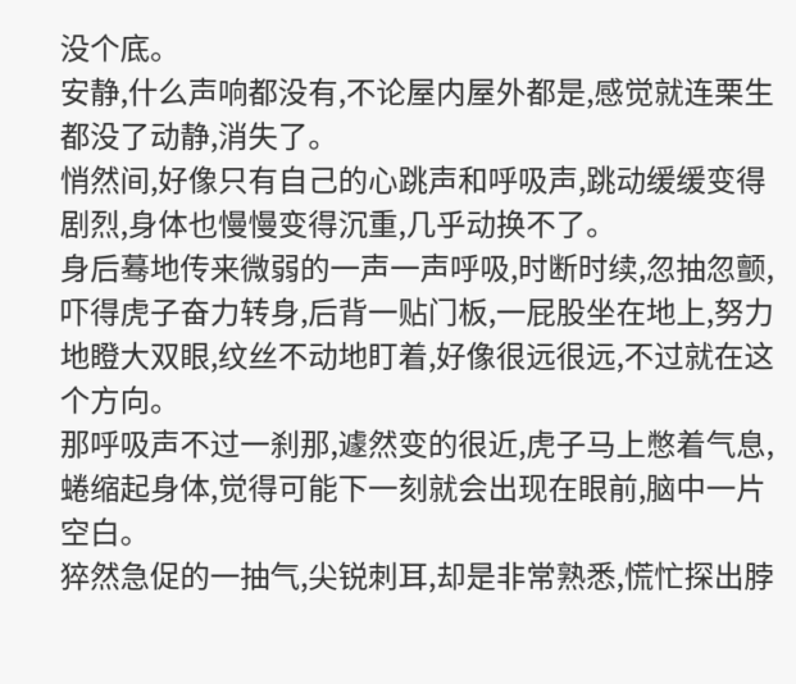没个底。
安静,什么声响都没有,不论屋内屋外都是,感觉就连栗生都没了动静,消失了。
悄然间,好像只有自己的心跳声和呼吸声,跳动缓缓变得剧烈,身体也慢慢变得沉重,几乎动换不了。
身后蓦地传来微弱的一声一声呼吸,时断时续,忽抽忽颤,吓得虎子奋力转身,后背一贴门板,一屁股坐在地上,努力地瞪大双眼,纹丝不动地盯着,好像很远很远,不过就在这个方向。
那呼吸声不过一刹那,遽然变的很近,虎子马上憋着气息,蜷缩起身体,觉得可能下一刻就会出现在眼前,脑中一片空白。
猝然急促的一抽气,尖锐刺耳,却是非常熟悉,慌忙探出脖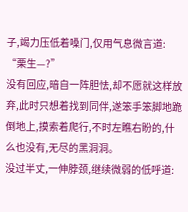子,竭力压低着嗓门,仅用气息微言道:
“栗生—?”
没有回应,暗自一阵胆怯,却不愿就这样放弃,此时只想着找到同伴,遂笨手笨脚地跪倒地上,摸索着爬行,不时左瞧右盼的,什么也没有,无尽的黑洞洞。
没过半丈,一伸脖颈,继续微弱的低呼道: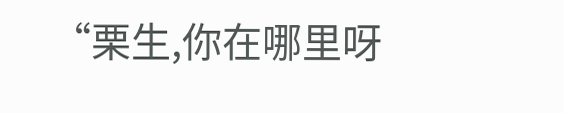“栗生,你在哪里呀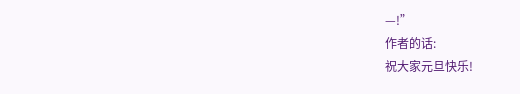—!”
作者的话:
祝大家元旦快乐!